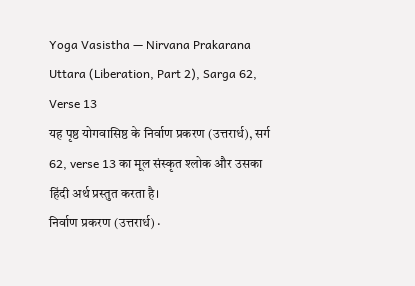Yoga Vasistha — Nirvana Prakarana Uttara (Liberation, Part 2), Sarga 62, Verse 13
यह पृष्ठ योगवासिष्ठ के निर्वाण प्रकरण (उत्तरार्ध), सर्ग 62, verse 13 का मूल संस्कृत श्लोक और उसका हिंदी अर्थ प्रस्तुत करता है।
निर्वाण प्रकरण (उत्तरार्ध) ·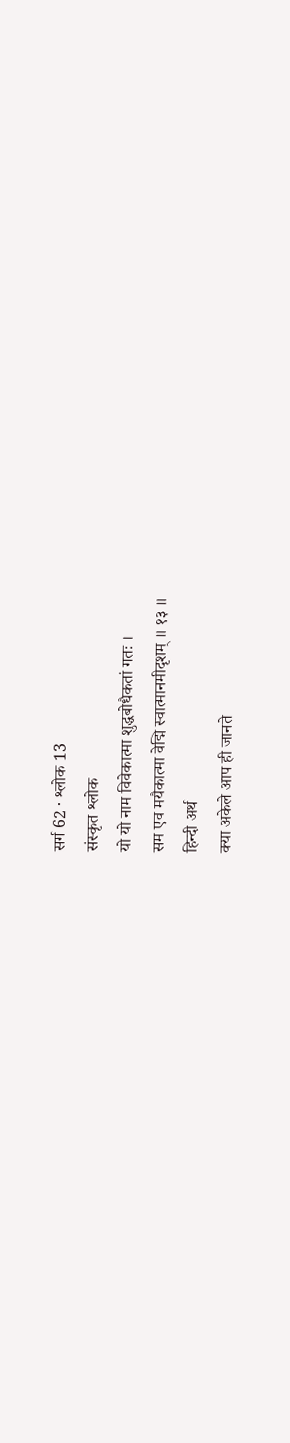सर्ग 62 · श्लोक 13
संस्कृत श्लोक
यो यो नाम विवेकात्मा शुद्धबोधैकतां गतः ।
सम एव मयैकात्मा वेद्मि स्वात्मानमीदृशम् ॥ १३ ॥
हिन्दी अर्थ
क्या अकेले आप ही जानते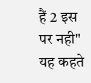हैं 2 इस पर नही" यह कहते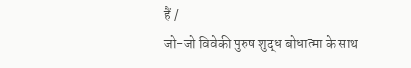हैं /
जो-जो विवेकी पुरुष शुद्ध बोधात्मा के साथ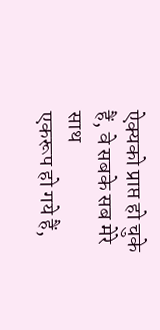ऐक्यको प्राप्त हो चुके हैं, वे सबके सब मेरे साथ
एकरूप हो गये हैं,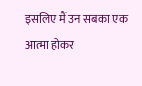इसलिए मैं उन सबका एक आत्मा होकर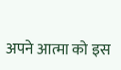अपने आत्मा को इस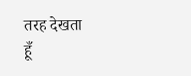तरह देखता
हूँ